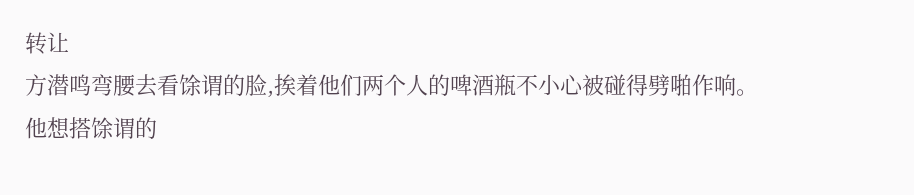转让
方潜鸣弯腰去看馀谓的脸,挨着他们两个人的啤酒瓶不小心被碰得劈啪作响。
他想搭馀谓的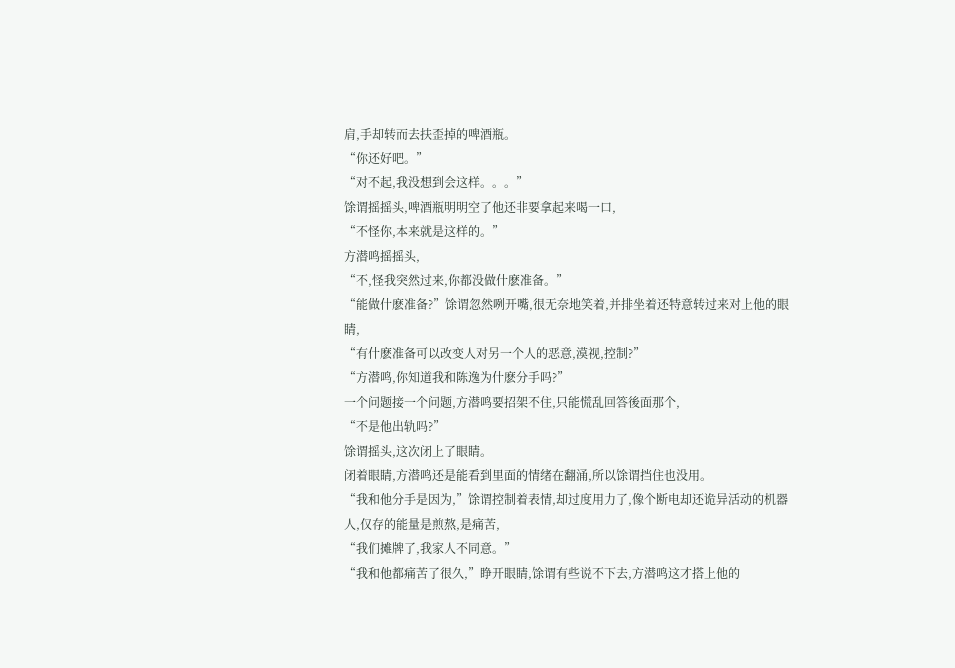肩,手却转而去扶歪掉的啤酒瓶。
“你还好吧。”
“对不起,我没想到会这样。。。”
馀谓摇摇头,啤酒瓶明明空了他还非要拿起来喝一口,
“不怪你,本来就是这样的。”
方潜鸣摇摇头,
“不,怪我突然过来,你都没做什麽准备。”
“能做什麽准备?”馀谓忽然咧开嘴,很无奈地笑着,并排坐着还特意转过来对上他的眼睛,
“有什麽准备可以改变人对另一个人的恶意,漠视,控制?”
“方潜鸣,你知道我和陈逸为什麽分手吗?”
一个问题接一个问题,方潜鸣要招架不住,只能慌乱回答後面那个,
“不是他出轨吗?”
馀谓摇头,这次闭上了眼睛。
闭着眼睛,方潜鸣还是能看到里面的情绪在翻涌,所以馀谓挡住也没用。
“我和他分手是因为,”馀谓控制着表情,却过度用力了,像个断电却还诡异活动的机器人,仅存的能量是煎熬,是痛苦,
“我们摊牌了,我家人不同意。”
“我和他都痛苦了很久,”睁开眼睛,馀谓有些说不下去,方潜鸣这才搭上他的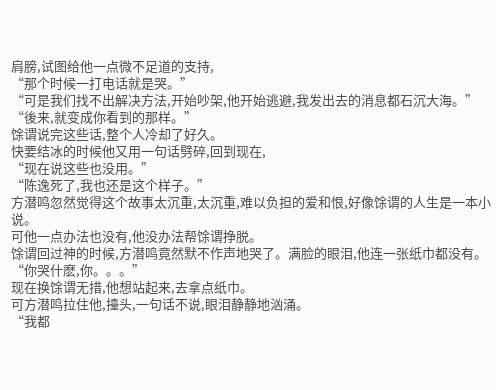肩膀,试图给他一点微不足道的支持,
“那个时候一打电话就是哭。”
“可是我们找不出解决方法,开始吵架,他开始逃避,我发出去的消息都石沉大海。”
“後来,就变成你看到的那样。”
馀谓说完这些话,整个人冷却了好久。
快要结冰的时候他又用一句话劈碎,回到现在,
“现在说这些也没用。”
“陈逸死了,我也还是这个样子。”
方潜鸣忽然觉得这个故事太沉重,太沉重,难以负担的爱和恨,好像馀谓的人生是一本小说。
可他一点办法也没有,他没办法帮馀谓挣脱。
馀谓回过神的时候,方潜鸣竟然默不作声地哭了。满脸的眼泪,他连一张纸巾都没有。
“你哭什麽,你。。。”
现在换馀谓无措,他想站起来,去拿点纸巾。
可方潜鸣拉住他,擡头,一句话不说,眼泪静静地汹涌。
“我都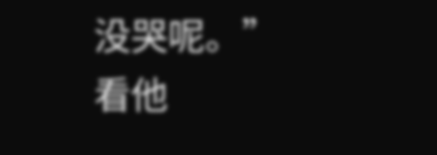没哭呢。”
看他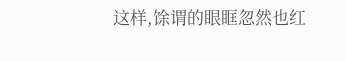这样,馀谓的眼眶忽然也红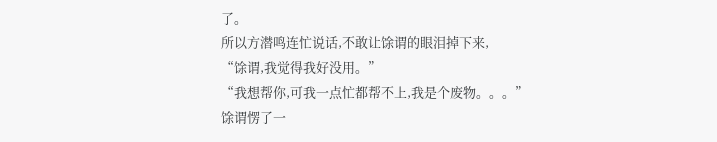了。
所以方潜鸣连忙说话,不敢让馀谓的眼泪掉下来,
“馀谓,我觉得我好没用。”
“我想帮你,可我一点忙都帮不上,我是个废物。。。”
馀谓愣了一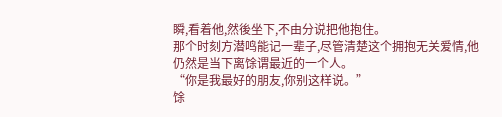瞬,看着他,然後坐下,不由分说把他抱住。
那个时刻方潜鸣能记一辈子,尽管清楚这个拥抱无关爱情,他仍然是当下离馀谓最近的一个人。
“你是我最好的朋友,你别这样说。”
馀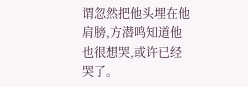谓忽然把他头埋在他肩膀,方潜鸣知道他也很想哭,或许已经哭了。